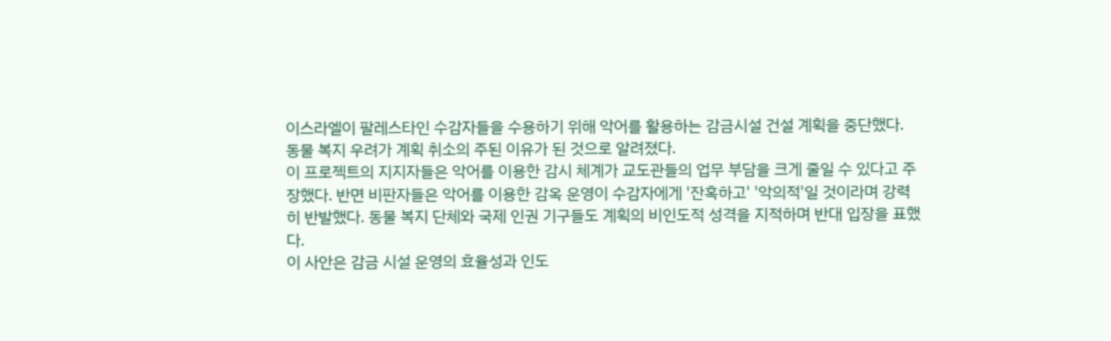이스라엘이 팔레스타인 수감자들을 수용하기 위해 악어를 활용하는 감금시설 건설 계획을 중단했다. 동물 복지 우려가 계획 취소의 주된 이유가 된 것으로 알려졌다.
이 프로젝트의 지지자들은 악어를 이용한 감시 체계가 교도관들의 업무 부담을 크게 줄일 수 있다고 주장했다. 반면 비판자들은 악어를 이용한 감옥 운영이 수감자에게 '잔혹하고' '악의적'일 것이라며 강력히 반발했다. 동물 복지 단체와 국제 인권 기구들도 계획의 비인도적 성격을 지적하며 반대 입장을 표했다.
이 사안은 감금 시설 운영의 효율성과 인도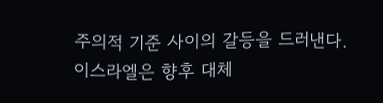주의적 기준 사이의 갈등을 드러낸다. 이스라엘은 향후 대체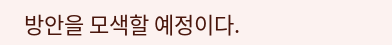방안을 모색할 예정이다.